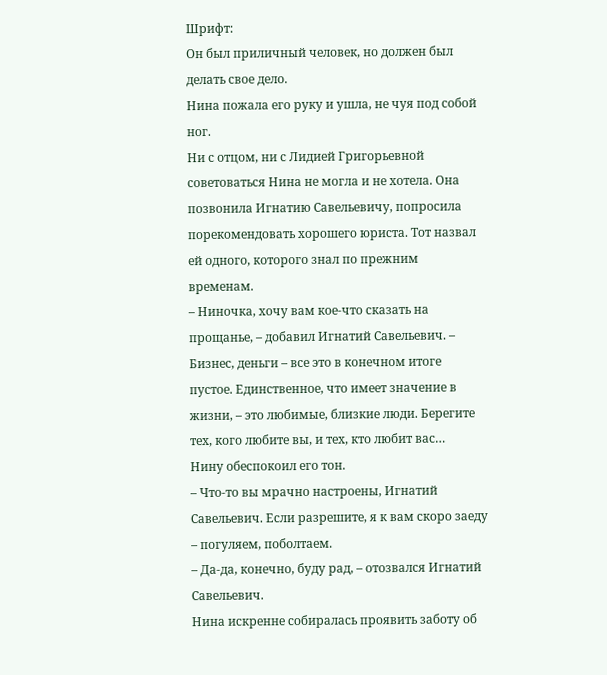Шрифт:
Он был приличный человек, но должен был делать свое дело.
Нина пожала его руку и ушла, не чуя под собой ног.
Ни с отцом, ни с Лидией Григорьевной советоваться Нина не могла и не хотела. Она позвонила Игнатию Савельевичу, попросила порекомендовать хорошего юриста. Тот назвал ей одного, которого знал по прежним временам.
– Ниночка, хочу вам кое-что сказать на прощанье, – добавил Игнатий Савельевич. – Бизнес, деньги – все это в конечном итоге пустое. Единственное, что имеет значение в жизни, – это любимые, близкие люди. Берегите тех, кого любите вы, и тех, кто любит вас…
Нину обеспокоил его тон.
– Что-то вы мрачно настроены, Игнатий Савельевич. Если разрешите, я к вам скоро заеду – погуляем, поболтаем.
– Да-да, конечно, буду рад, – отозвался Игнатий Савельевич.
Нина искренне собиралась проявить заботу об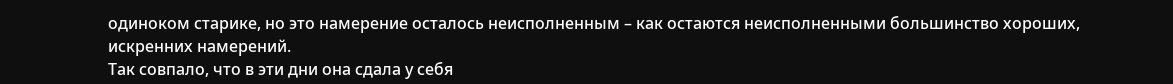одиноком старике, но это намерение осталось неисполненным – как остаются неисполненными большинство хороших, искренних намерений.
Так совпало, что в эти дни она сдала у себя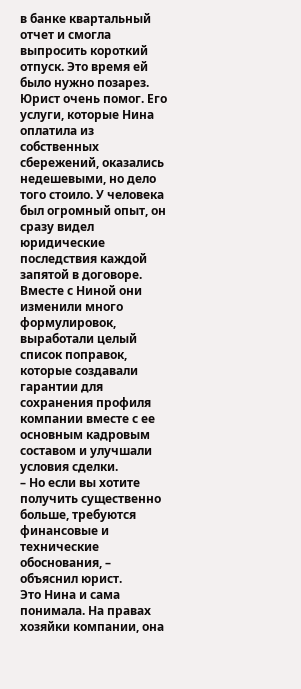в банке квартальный отчет и смогла выпросить короткий отпуск. Это время ей было нужно позарез.
Юрист очень помог. Его услуги, которые Нина оплатила из собственных сбережений, оказались недешевыми, но дело того стоило. У человека был огромный опыт, он сразу видел юридические последствия каждой запятой в договоре. Вместе с Ниной они изменили много формулировок, выработали целый список поправок, которые создавали гарантии для сохранения профиля компании вместе с ее основным кадровым составом и улучшали условия сделки.
– Но если вы хотите получить существенно больше, требуются финансовые и технические обоснования, – объяснил юрист.
Это Нина и сама понимала. На правах хозяйки компании, она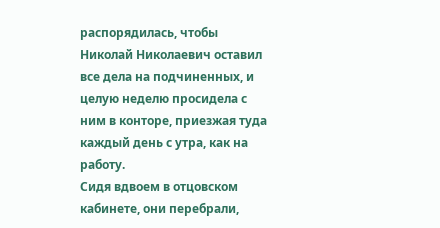распорядилась, чтобы Николай Николаевич оставил все дела на подчиненных, и целую неделю просидела с ним в конторе, приезжая туда каждый день с утра, как на работу.
Сидя вдвоем в отцовском кабинете, они перебрали,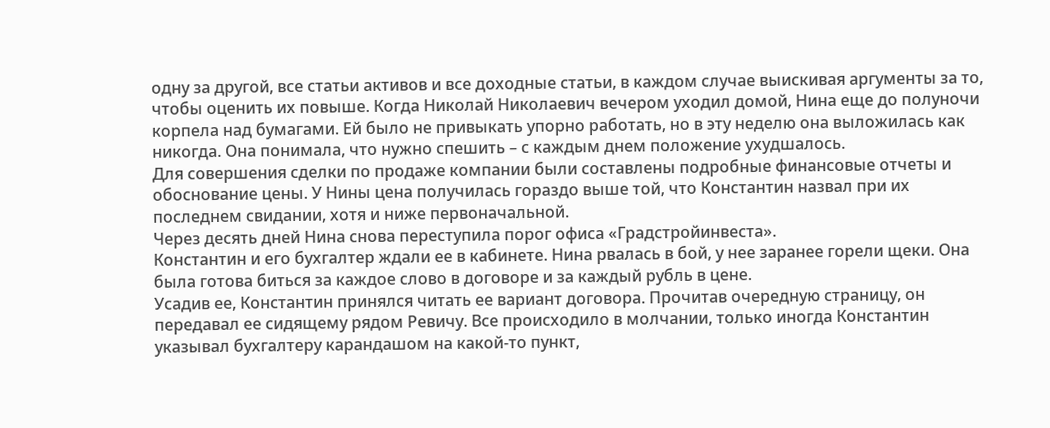одну за другой, все статьи активов и все доходные статьи, в каждом случае выискивая аргументы за то, чтобы оценить их повыше. Когда Николай Николаевич вечером уходил домой, Нина еще до полуночи корпела над бумагами. Ей было не привыкать упорно работать, но в эту неделю она выложилась как никогда. Она понимала, что нужно спешить – с каждым днем положение ухудшалось.
Для совершения сделки по продаже компании были составлены подробные финансовые отчеты и обоснование цены. У Нины цена получилась гораздо выше той, что Константин назвал при их последнем свидании, хотя и ниже первоначальной.
Через десять дней Нина снова переступила порог офиса «Градстройинвеста».
Константин и его бухгалтер ждали ее в кабинете. Нина рвалась в бой, у нее заранее горели щеки. Она была готова биться за каждое слово в договоре и за каждый рубль в цене.
Усадив ее, Константин принялся читать ее вариант договора. Прочитав очередную страницу, он передавал ее сидящему рядом Ревичу. Все происходило в молчании, только иногда Константин указывал бухгалтеру карандашом на какой-то пункт,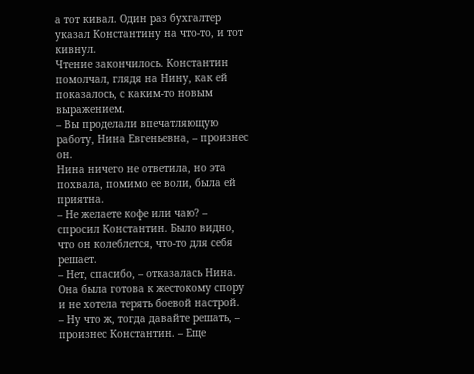а тот кивал. Один раз бухгалтер указал Константину на что-то, и тот кивнул.
Чтение закончилось. Константин помолчал, глядя на Нину, как ей показалось, с каким-то новым выражением.
– Вы проделали впечатляющую работу, Нина Евгеньевна, – произнес он.
Нина ничего не ответила, но эта похвала, помимо ее воли, была ей приятна.
– Не желаете кофе или чаю? – спросил Константин. Было видно, что он колеблется, что-то для себя решает.
– Нет, спасибо, – отказалась Нина. Она была готова к жестокому спору и не хотела терять боевой настрой.
– Ну что ж, тогда давайте решать, – произнес Константин. – Еще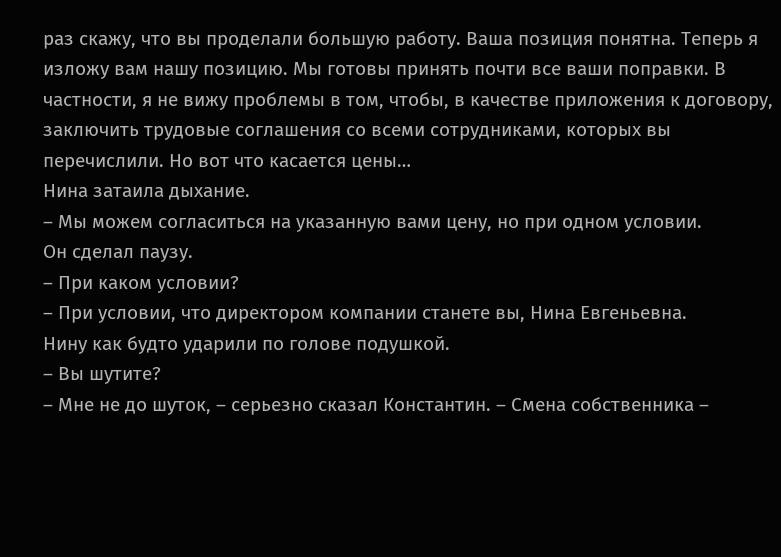раз скажу, что вы проделали большую работу. Ваша позиция понятна. Теперь я изложу вам нашу позицию. Мы готовы принять почти все ваши поправки. В частности, я не вижу проблемы в том, чтобы, в качестве приложения к договору, заключить трудовые соглашения со всеми сотрудниками, которых вы перечислили. Но вот что касается цены…
Нина затаила дыхание.
– Мы можем согласиться на указанную вами цену, но при одном условии.
Он сделал паузу.
– При каком условии?
– При условии, что директором компании станете вы, Нина Евгеньевна.
Нину как будто ударили по голове подушкой.
– Вы шутите?
– Мне не до шуток, – серьезно сказал Константин. – Смена собственника –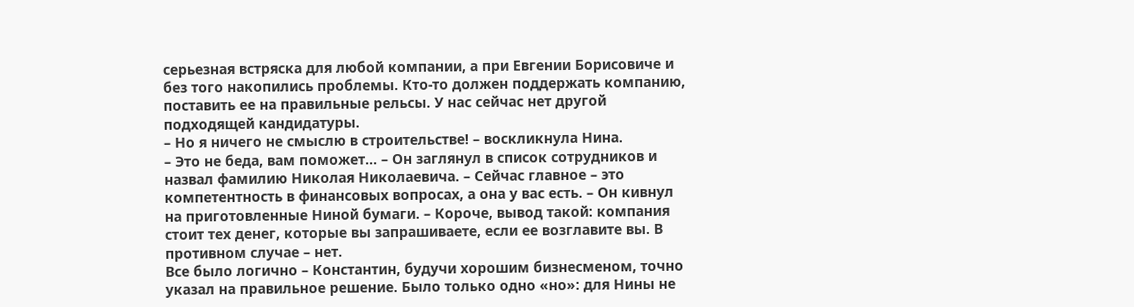серьезная встряска для любой компании, а при Евгении Борисовиче и без того накопились проблемы. Кто-то должен поддержать компанию, поставить ее на правильные рельсы. У нас сейчас нет другой подходящей кандидатуры.
– Но я ничего не смыслю в строительстве! – воскликнула Нина.
– Это не беда, вам поможет… – Он заглянул в список сотрудников и назвал фамилию Николая Николаевича. – Сейчас главное – это компетентность в финансовых вопросах, а она у вас есть. – Он кивнул на приготовленные Ниной бумаги. – Короче, вывод такой: компания стоит тех денег, которые вы запрашиваете, если ее возглавите вы. В противном случае – нет.
Все было логично – Константин, будучи хорошим бизнесменом, точно указал на правильное решение. Было только одно «но»: для Нины не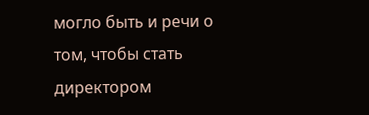могло быть и речи о том, чтобы стать директором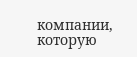компании, которую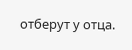отберут у отца.